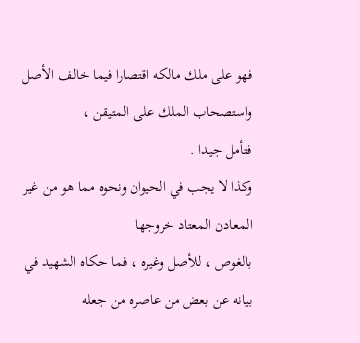فهو على ملك مالكه اقتصارا فيما خالف الأصل واستصحاب الملك على المتيقن ،
فتأمل جيدا .
وكذا لا يجب في الحيوان ونحوه مما هو من غير المعادن المعتاد خروجها
بالغوص ، للأصل وغيره ، فما حكاه الشهيد في بيانه عن بعض من عاصره من جعله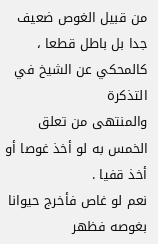من قبيل الغوص ضعيف جدا بل باطل قطعا ، كالمحكي عن الشيخ في التذكرة
والمنتهى من تعلق الخمس به لو أخذ غوصا أو أخذ قفيا .
نعم لو غاص فأخرج حيوانا بغوصه فظهر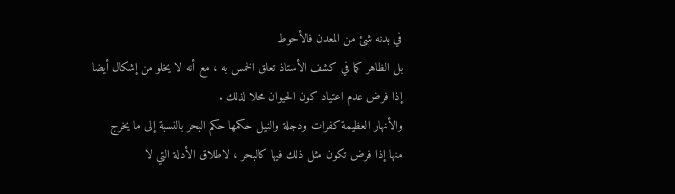في بدنه شئ من المعدن فالأحوط
بل الظاهر كما في كشف الأستاذ تعلق الخمس به ، مع أنه لا يخلو من إشكال أيضا
إذا فرض عدم اعتياد كون الحيوان محلا لذلك .
والأنهار العظيمة كفرات ودجلة والنيل حكمها حكم البحر بالنسبة إلى ما يخرج
منها إذا فرض تكون مثل ذلك فيها كالبحر ، لاطلاق الأدلة التي لا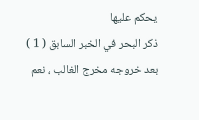يحكم عليها
ذكر البحر في الخبر السابق ( 1 ) بعد خروجه مخرج الغالب ، نعم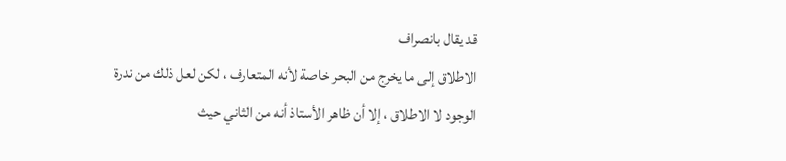قد يقال بانصراف
الاطلاق إلى ما يخرج من البحر خاصة لأنه المتعارف ، لكن لعل ذلك من ندرة
الوجود لا الاطلاق ، إلا أن ظاهر الأستاذ أنه من الثاني حيث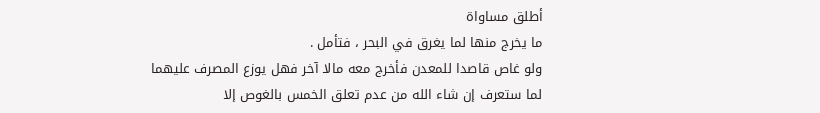أطلق مساواة
ما يخرج منها لما يغرق في البحر ، فتأمل .
ولو غاص قاصدا للمعدن فأخرج معه مالا آخر فهل يوزع المصرف عليهما
لما ستعرف إن شاء الله من عدم تعلق الخمس بالغوص إلا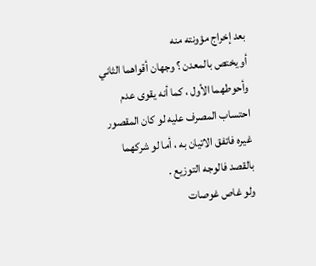بعد إخراج مؤونته منه
أو يختص بالمعدن ؟ وجهان أقواهما الثاني وأحوطهما الأول ، كما أنه يقوى عدم
احتساب المصرف عليه لو كان المقصور غيره فاتفق الاتيان به ، أما لو شركهما
بالقصد فالوجه التوزيع .
ولو غاص غوصات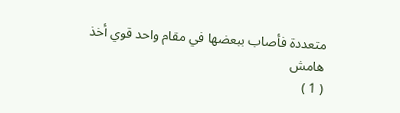متعددة فأصاب ببعضها في مقام واحد قوي أخذ
هامش
( 1 )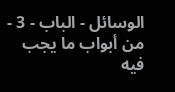الوسائل - الباب - 3 - من أبواب ما يجب فيه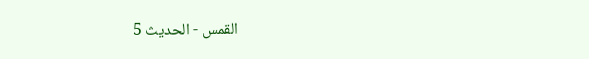القمس - الحديث 5